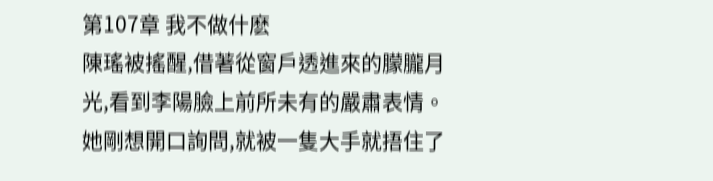第107章 我不做什麽
陳瑤被搖醒,借著從窗戶透進來的朦朧月光,看到李陽臉上前所未有的嚴肅表情。
她剛想開口詢問,就被一隻大手就捂住了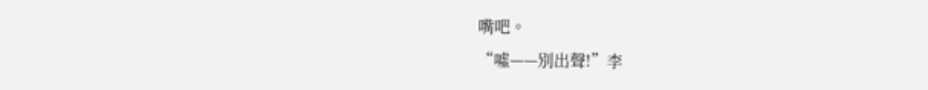嘴吧。
“噓——別出聲!”李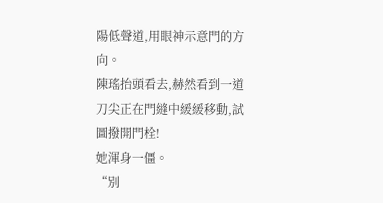陽低聲道,用眼神示意門的方向。
陳瑤抬頭看去,赫然看到一道刀尖正在門縫中緩緩移動,試圖撥開門栓!
她渾身一僵。
“別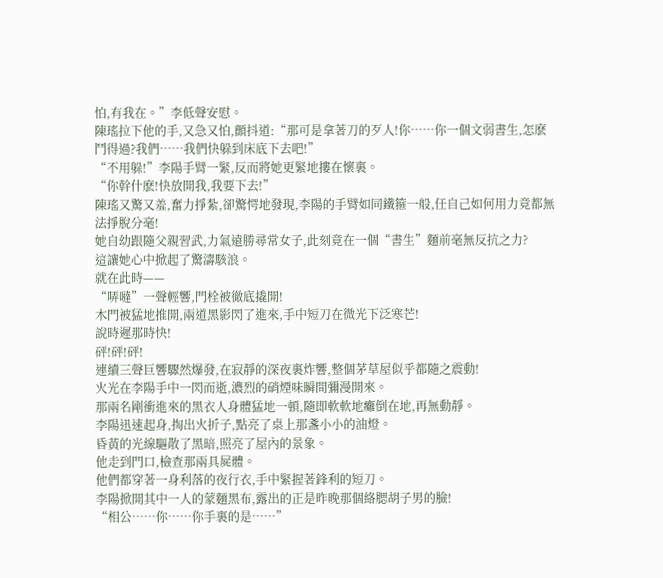怕,有我在。”李低聲安慰。
陳瑤拉下他的手,又急又怕,顫抖道:“那可是拿著刀的歹人!你……你一個文弱書生,怎麽鬥得過?我們……我們快躲到床底下去吧!”
“不用躲!”李陽手臂一緊,反而將她更緊地摟在懷裏。
“你幹什麽!快放開我,我要下去!”
陳瑤又驚又羞,奮力掙紮,卻驚愕地發現,李陽的手臂如同鐵箍一般,任自己如何用力竟都無法掙脫分毫!
她自幼跟隨父親習武,力氣遠勝尋常女子,此刻竟在一個“書生”麵前毫無反抗之力?
這讓她心中掀起了驚濤駭浪。
就在此時——
“哢噠”一聲輕響,門栓被徹底撬開!
木門被猛地推開,兩道黑影閃了進來,手中短刀在微光下泛寒芒!
說時遲那時快!
砰!砰!砰!
連續三聲巨響驟然爆發,在寂靜的深夜裏炸響,整個茅草屋似乎都隨之震動!
火光在李陽手中一閃而逝,濃烈的硝煙味瞬間彌漫開來。
那兩名剛衝進來的黑衣人身體猛地一頓,隨即軟軟地癱倒在地,再無動靜。
李陽迅速起身,掏出火折子,點亮了桌上那盞小小的油燈。
昏黃的光線驅散了黑暗,照亮了屋內的景象。
他走到門口,檢查那兩具屍體。
他們都穿著一身利落的夜行衣,手中緊握著鋒利的短刀。
李陽掀開其中一人的蒙麵黑布,露出的正是昨晚那個絡腮胡子男的臉!
“相公……你……你手裏的是……”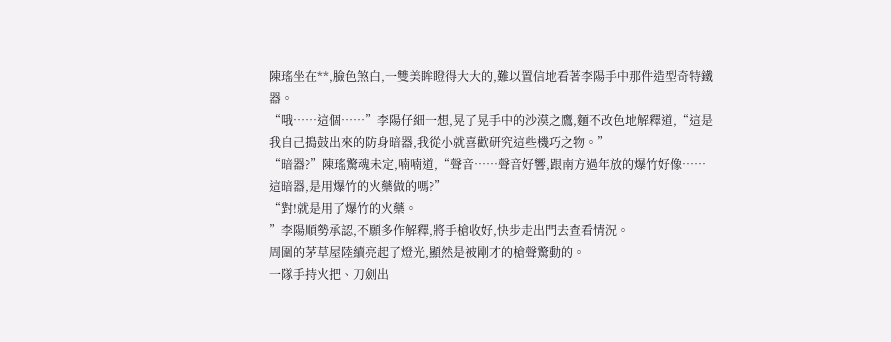陳瑤坐在**,臉色煞白,一雙美眸瞪得大大的,難以置信地看著李陽手中那件造型奇特鐵器。
“哦……這個……”李陽仔細一想,晃了晃手中的沙漠之鷹,麵不改色地解釋道,“這是我自己搗鼓出來的防身暗器,我從小就喜歡研究這些機巧之物。”
“暗器?”陳瑤驚魂未定,喃喃道,“聲音……聲音好響,跟南方過年放的爆竹好像……這暗器,是用爆竹的火藥做的嗎?”
“對!就是用了爆竹的火藥。
”李陽順勢承認,不願多作解釋,將手槍收好,快步走出門去查看情況。
周圍的茅草屋陸續亮起了燈光,顯然是被剛才的槍聲驚動的。
一隊手持火把、刀劍出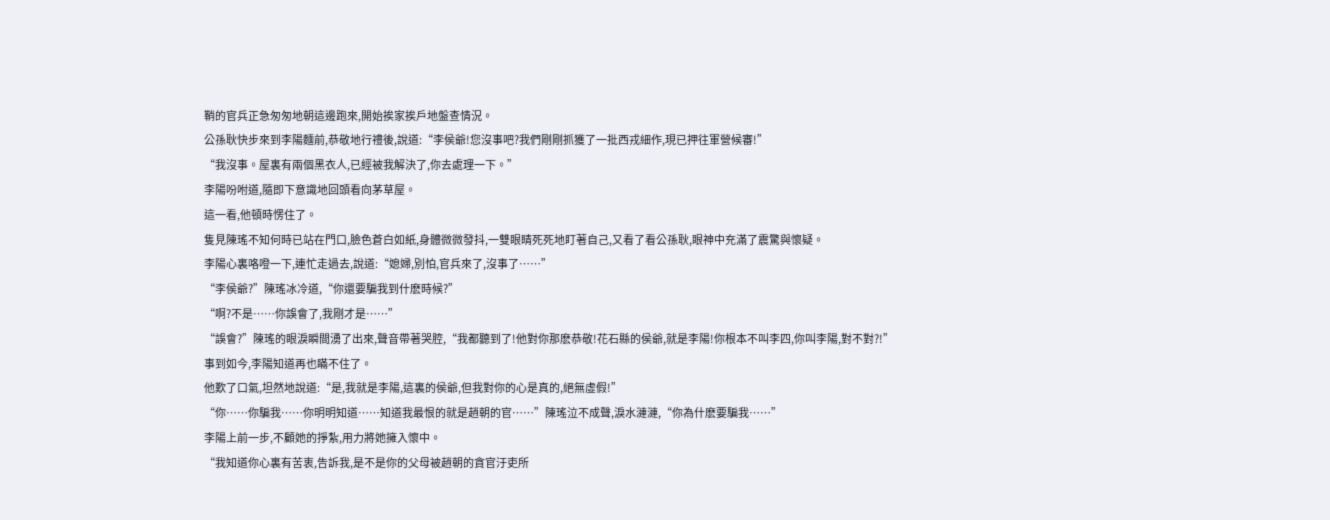鞘的官兵正急匆匆地朝這邊跑來,開始挨家挨戶地盤查情況。
公孫耿快步來到李陽麵前,恭敬地行禮後,說道:“李侯爺!您沒事吧?我們剛剛抓獲了一批西戎細作,現已押往軍營候審!”
“我沒事。屋裏有兩個黑衣人,已經被我解決了,你去處理一下。”
李陽吩咐道,隨即下意識地回頭看向茅草屋。
這一看,他頓時愣住了。
隻見陳瑤不知何時已站在門口,臉色蒼白如紙,身體微微發抖,一雙眼睛死死地盯著自己,又看了看公孫耿,眼神中充滿了震驚與懷疑。
李陽心裏咯噔一下,連忙走過去,說道:“媳婦,別怕,官兵來了,沒事了……”
“李侯爺?”陳瑤冰冷道,“你還要騙我到什麽時候?”
“啊?不是……你誤會了,我剛才是……”
“誤會?”陳瑤的眼淚瞬間湧了出來,聲音帶著哭腔,“我都聽到了!他對你那麽恭敬!花石縣的侯爺,就是李陽!你根本不叫李四,你叫李陽,對不對?!”
事到如今,李陽知道再也瞞不住了。
他歎了口氣,坦然地說道:“是,我就是李陽,這裏的侯爺,但我對你的心是真的,絕無虛假!”
“你……你騙我……你明明知道……知道我最恨的就是趙朝的官……”陳瑤泣不成聲,淚水漣漣,“你為什麽要騙我……”
李陽上前一步,不顧她的掙紮,用力將她擁入懷中。
“我知道你心裏有苦衷,告訴我,是不是你的父母被趙朝的貪官汙吏所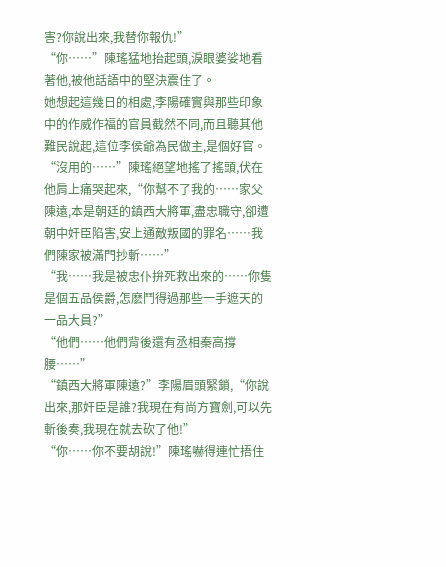害?你說出來,我替你報仇!”
“你……”陳瑤猛地抬起頭,淚眼婆娑地看著他,被他話語中的堅決震住了。
她想起這幾日的相處,李陽確實與那些印象中的作威作福的官員截然不同,而且聽其他難民說起,這位李侯爺為民做主,是個好官。
“沒用的……”陳瑤絕望地搖了搖頭,伏在他肩上痛哭起來,“你幫不了我的……家父陳遠,本是朝廷的鎮西大將軍,盡忠職守,卻遭朝中奸臣陷害,安上通敵叛國的罪名……我們陳家被滿門抄斬……”
“我……我是被忠仆拚死救出來的……你隻是個五品侯爵,怎麽鬥得過那些一手遮天的一品大員?”
“他們……他們背後還有丞相秦高撐腰……”
“鎮西大將軍陳遠?”李陽眉頭緊鎖,“你說出來,那奸臣是誰?我現在有尚方寶劍,可以先斬後奏,我現在就去砍了他!”
“你……你不要胡說!”陳瑤嚇得連忙捂住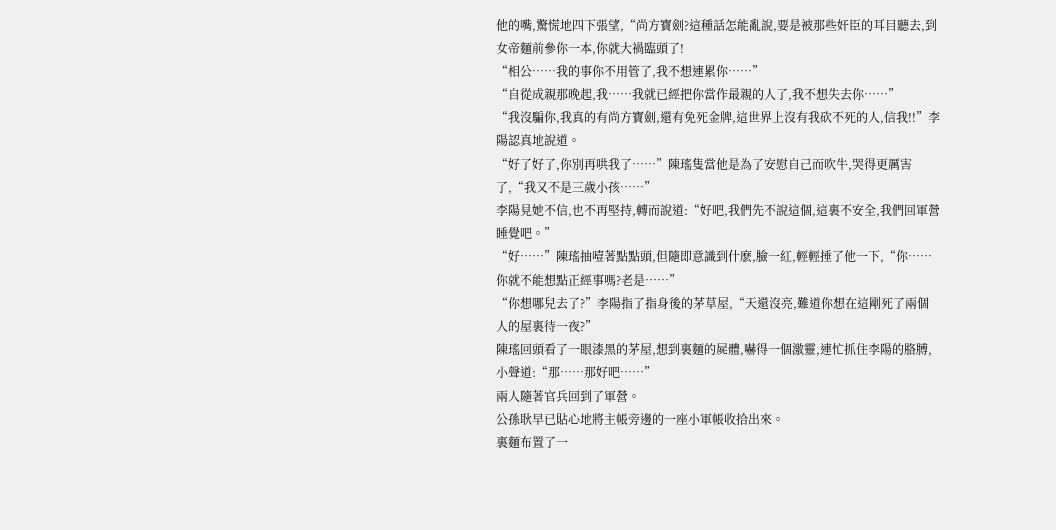他的嘴,驚慌地四下張望,“尚方寶劍?這種話怎能亂說,要是被那些奸臣的耳目聽去,到女帝麵前參你一本,你就大禍臨頭了!
“相公……我的事你不用管了,我不想連累你……”
“自從成親那晚起,我……我就已經把你當作最親的人了,我不想失去你……”
“我沒騙你,我真的有尚方寶劍,還有免死金牌,這世界上沒有我砍不死的人,信我!!”李陽認真地說道。
“好了好了,你別再哄我了……”陳瑤隻當他是為了安慰自己而吹牛,哭得更厲害了,“我又不是三歲小孩……”
李陽見她不信,也不再堅持,轉而說道:“好吧,我們先不說這個,這裏不安全,我們回軍營睡覺吧。”
“好……”陳瑤抽噎著點點頭,但隨即意識到什麽,臉一紅,輕輕捶了他一下,“你……你就不能想點正經事嗎?老是……”
“你想哪兒去了?”李陽指了指身後的茅草屋,“天還沒亮,難道你想在這剛死了兩個人的屋裏待一夜?”
陳瑤回頭看了一眼漆黑的茅屋,想到裏麵的屍體,嚇得一個激靈,連忙抓住李陽的胳膊,小聲道:“那……那好吧……”
兩人隨著官兵回到了軍營。
公孫耿早已貼心地將主帳旁邊的一座小軍帳收拾出來。
裏麵布置了一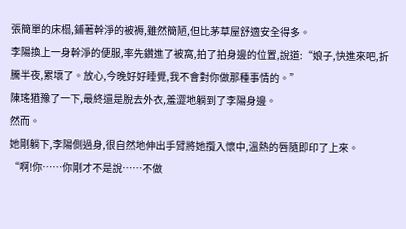張簡單的床榻,鋪著幹淨的被褥,雖然簡陋,但比茅草屋舒適安全得多。
李陽換上一身幹淨的便服,率先鑽進了被窩,拍了拍身邊的位置,說道:“娘子,快進來吧,折騰半夜,累壞了。放心,今晚好好睡覺,我不會對你做那種事情的。”
陳瑤猶豫了一下,最終還是脫去外衣,羞澀地躺到了李陽身邊。
然而。
她剛躺下,李陽側過身,很自然地伸出手臂將她攬入懷中,溫熱的唇隨即印了上來。
“啊!你……你剛才不是說……不做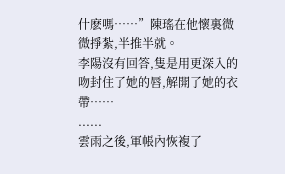什麽嗎……”陳瑤在他懷裏微微掙紮,半推半就。
李陽沒有回答,隻是用更深入的吻封住了她的唇,解開了她的衣帶……
......
雲雨之後,軍帳內恢複了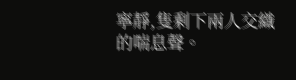寧靜,隻剩下兩人交織的喘息聲。